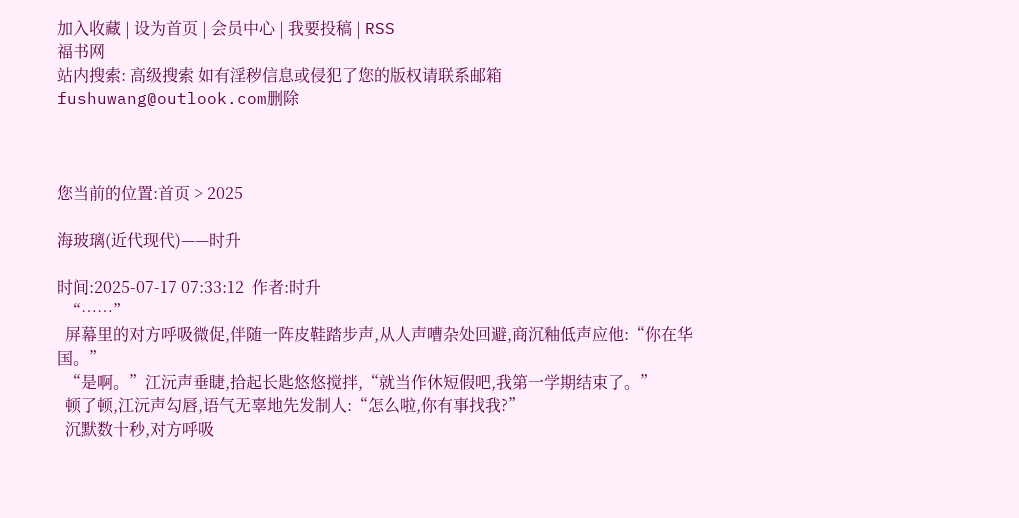加入收藏 | 设为首页 | 会员中心 | 我要投稿 | RSS
福书网
站内搜索: 高级搜索 如有淫秽信息或侵犯了您的版权请联系邮箱fushuwang@outlook.com删除



您当前的位置:首页 > 2025

海玻璃(近代现代)——时升

时间:2025-07-17 07:33:12  作者:时升
  “……”
  屏幕里的对方呼吸微促,伴随一阵皮鞋踏步声,从人声嘈杂处回避,商沉釉低声应他:“你在华国。”
  “是啊。”江沅声垂睫,拾起长匙悠悠搅拌,“就当作休短假吧,我第一学期结束了。”
  顿了顿,江沅声勾唇,语气无辜地先发制人:“怎么啦,你有事找我?”
  沉默数十秒,对方呼吸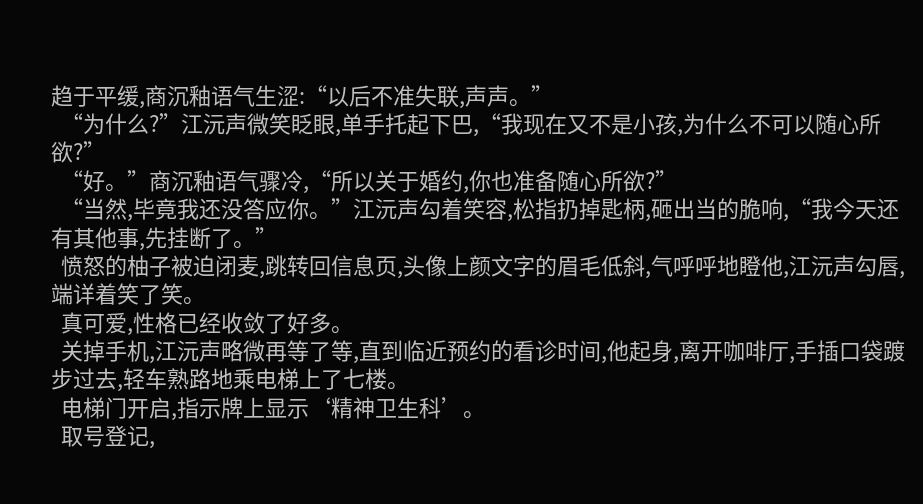趋于平缓,商沉釉语气生涩:“以后不准失联,声声。”
  “为什么?”江沅声微笑眨眼,单手托起下巴,“我现在又不是小孩,为什么不可以随心所欲?”
  “好。”商沉釉语气骤冷,“所以关于婚约,你也准备随心所欲?”
  “当然,毕竟我还没答应你。”江沅声勾着笑容,松指扔掉匙柄,砸出当的脆响,“我今天还有其他事,先挂断了。”
  愤怒的柚子被迫闭麦,跳转回信息页,头像上颜文字的眉毛低斜,气呼呼地瞪他,江沅声勾唇,端详着笑了笑。
  真可爱,性格已经收敛了好多。
  关掉手机,江沅声略微再等了等,直到临近预约的看诊时间,他起身,离开咖啡厅,手插口袋踱步过去,轻车熟路地乘电梯上了七楼。
  电梯门开启,指示牌上显示‘精神卫生科’。
  取号登记,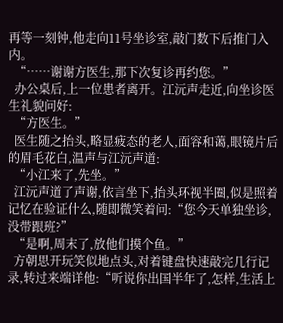再等一刻钟,他走向11号坐诊室,敲门数下后推门入内。
  “……谢谢方医生,那下次复诊再约您。”
  办公桌后,上一位患者离开。江沅声走近,向坐诊医生礼貌问好:
  “方医生。”
  医生随之抬头,略显疲态的老人,面容和蔼,眼镜片后的眉毛花白,温声与江沅声道:
  “小江来了,先坐。”
  江沅声道了声谢,依言坐下,抬头环视半圈,似是照着记忆在验证什么,随即微笑着问:“您今天单独坐诊,没带跟班?”
  “是啊,周末了,放他们摸个鱼。”
  方朝思开玩笑似地点头,对着键盘快速敲完几行记录,转过来端详他:“听说你出国半年了,怎样,生活上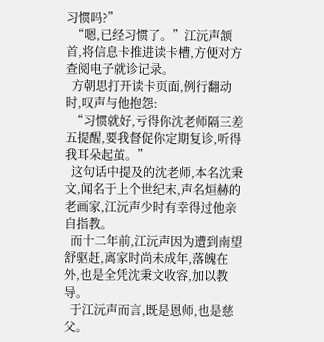习惯吗?”
  “嗯,已经习惯了。”江沅声颔首,将信息卡推进读卡槽,方便对方查阅电子就诊记录。
  方朝思打开读卡页面,例行翻动时,叹声与他抱怨:
  “习惯就好,亏得你沈老师隔三差五提醒,要我督促你定期复诊,听得我耳朵起茧。”
  这句话中提及的沈老师,本名沈秉文,闻名于上个世纪末,声名烜赫的老画家,江沅声少时有幸得过他亲自指教。
  而十二年前,江沅声因为遭到南望舒驱赶,离家时尚未成年,落魄在外,也是全凭沈秉文收容,加以教导。
  于江沅声而言,既是恩师,也是慈父。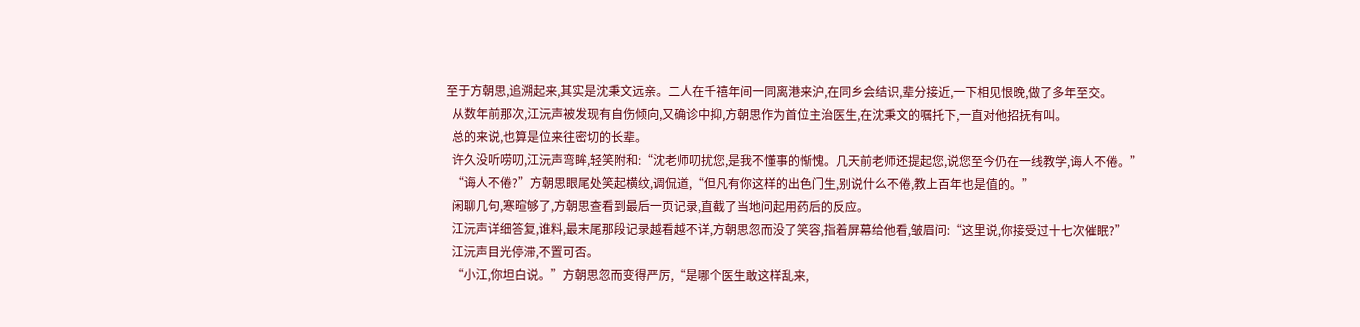至于方朝思,追溯起来,其实是沈秉文远亲。二人在千禧年间一同离港来沪,在同乡会结识,辈分接近,一下相见恨晚,做了多年至交。
  从数年前那次,江沅声被发现有自伤倾向,又确诊中抑,方朝思作为首位主治医生,在沈秉文的嘱托下,一直对他招抚有叫。
  总的来说,也算是位来往密切的长辈。
  许久没听唠叨,江沅声弯眸,轻笑附和:“沈老师叨扰您,是我不懂事的惭愧。几天前老师还提起您,说您至今仍在一线教学,诲人不倦。”
  “诲人不倦?”方朝思眼尾处笑起横纹,调侃道,“但凡有你这样的出色门生,别说什么不倦,教上百年也是值的。”
  闲聊几句,寒暄够了,方朝思查看到最后一页记录,直截了当地问起用药后的反应。
  江沅声详细答复,谁料,最末尾那段记录越看越不详,方朝思忽而没了笑容,指着屏幕给他看,皱眉问:“这里说,你接受过十七次催眠?”
  江沅声目光停滞,不置可否。
  “小江,你坦白说。”方朝思忽而变得严厉,“是哪个医生敢这样乱来,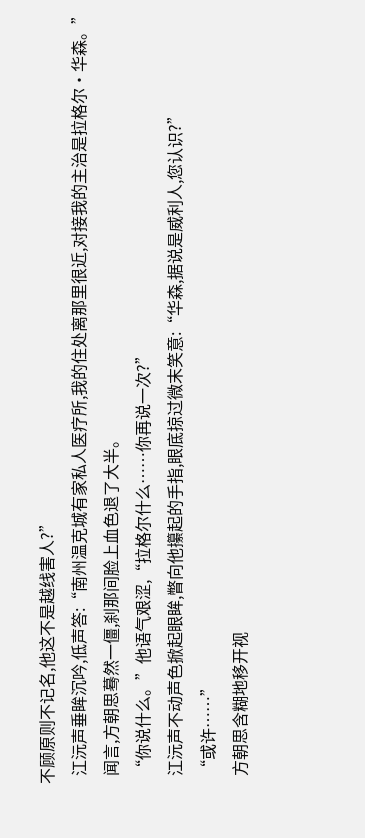不顾原则不记名,他这不是越线害人?”
  江沅声垂眸沉吟,低声答:“南州温克城有家私人医疗所,我的住处离那里很近,对接我的主治是拉格尔·华森。”
  闻言,方朝思蓦然一僵,刹那间脸上血色退了大半。
  “你说什么。”他语气艰涩,“拉格尔什么……你再说一次?”
  江沅声不动声色掀起眼眸,瞥向他攥起的手指,眼底掠过微末笑意:“华森,据说是威利人,您认识?”
  “或许……”
  方朝思含糊地移开视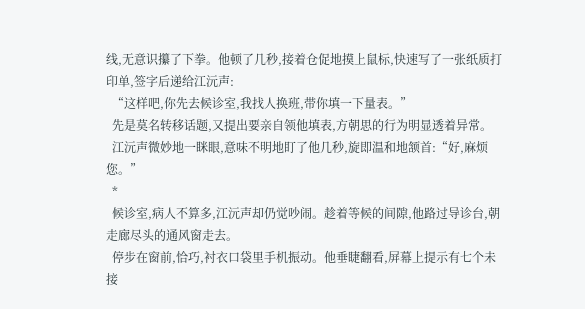线,无意识攥了下拳。他顿了几秒,接着仓促地摸上鼠标,快速写了一张纸质打印单,签字后递给江沅声:
  “这样吧,你先去候诊室,我找人换班,带你填一下量表。”
  先是莫名转移话题,又提出要亲自领他填表,方朝思的行为明显透着异常。
  江沅声微妙地一眯眼,意味不明地盯了他几秒,旋即温和地颔首:“好,麻烦您。”
  *
  候诊室,病人不算多,江沅声却仍觉吵闹。趁着等候的间隙,他路过导诊台,朝走廊尽头的通风窗走去。
  停步在窗前,恰巧,衬衣口袋里手机振动。他垂睫翻看,屏幕上提示有七个未接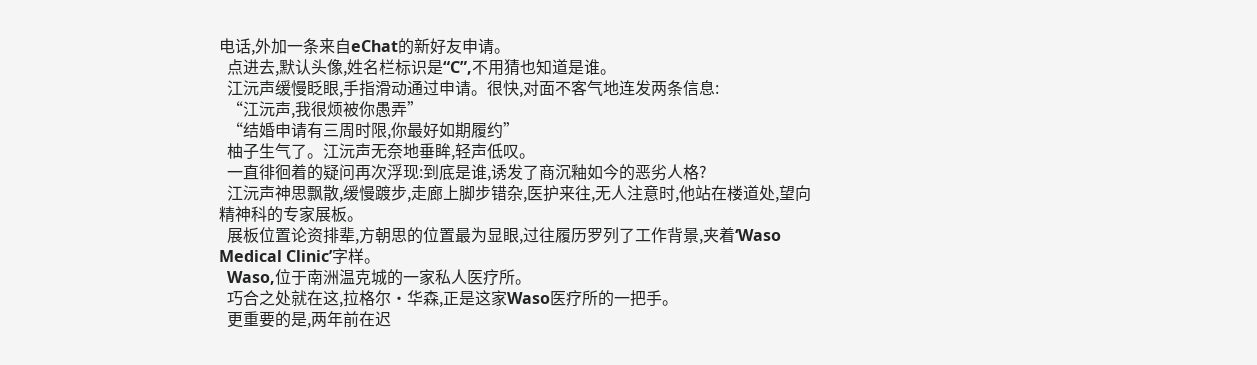电话,外加一条来自eChat的新好友申请。
  点进去,默认头像,姓名栏标识是“C”,不用猜也知道是谁。
  江沅声缓慢眨眼,手指滑动通过申请。很快,对面不客气地连发两条信息:
  “江沅声,我很烦被你愚弄”
  “结婚申请有三周时限,你最好如期履约”
  柚子生气了。江沅声无奈地垂眸,轻声低叹。
  一直徘徊着的疑问再次浮现:到底是谁,诱发了商沉釉如今的恶劣人格?
  江沅声神思飘散,缓慢踱步,走廊上脚步错杂,医护来往,无人注意时,他站在楼道处,望向精神科的专家展板。
  展板位置论资排辈,方朝思的位置最为显眼,过往履历罗列了工作背景,夹着‘Waso Medical Clinic’字样。
  Waso,位于南洲温克城的一家私人医疗所。
  巧合之处就在这,拉格尔·华森,正是这家Waso医疗所的一把手。
  更重要的是,两年前在迟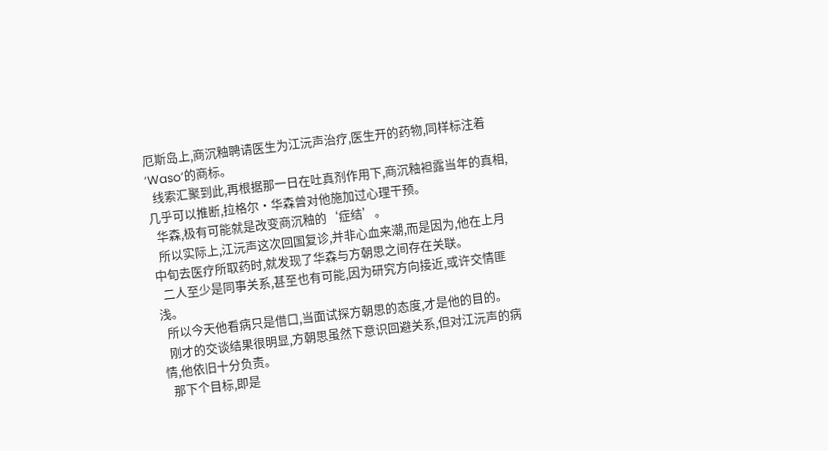厄斯岛上,商沉釉聘请医生为江沅声治疗,医生开的药物,同样标注着‘Waso’的商标。
  线索汇聚到此,再根据那一日在吐真剂作用下,商沉釉袒露当年的真相,几乎可以推断,拉格尔·华森曾对他施加过心理干预。
  华森,极有可能就是改变商沉釉的‘症结’。
  所以实际上,江沅声这次回国复诊,并非心血来潮,而是因为,他在上月中旬去医疗所取药时,就发现了华森与方朝思之间存在关联。
  二人至少是同事关系,甚至也有可能,因为研究方向接近,或许交情匪浅。
  所以今天他看病只是借口,当面试探方朝思的态度,才是他的目的。
  刚才的交谈结果很明显,方朝思虽然下意识回避关系,但对江沅声的病情,他依旧十分负责。
  那下个目标,即是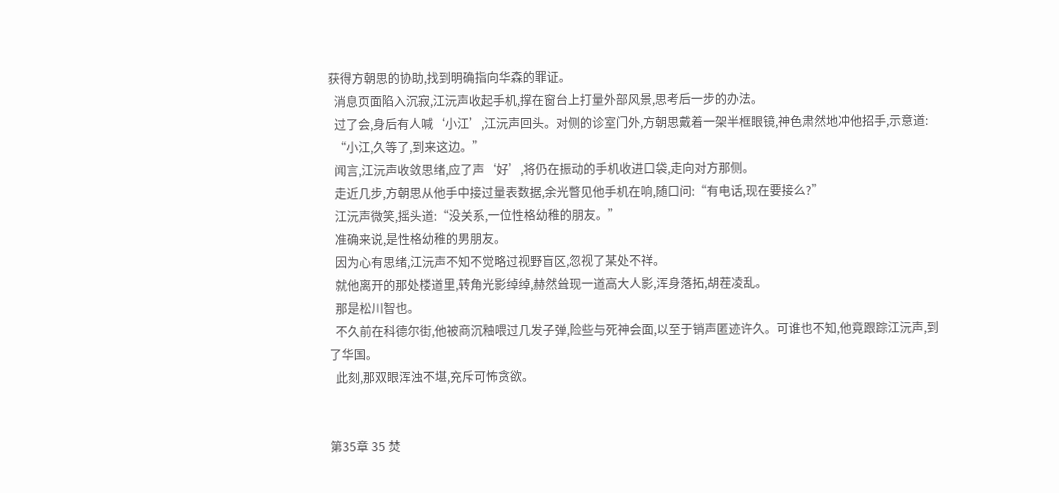获得方朝思的协助,找到明确指向华森的罪证。
  消息页面陷入沉寂,江沅声收起手机,撑在窗台上打量外部风景,思考后一步的办法。
  过了会,身后有人喊‘小江’,江沅声回头。对侧的诊室门外,方朝思戴着一架半框眼镜,神色肃然地冲他招手,示意道:
  “小江,久等了,到来这边。”
  闻言,江沅声收敛思绪,应了声‘好’,将仍在振动的手机收进口袋,走向对方那侧。
  走近几步,方朝思从他手中接过量表数据,余光瞥见他手机在响,随口问:“有电话,现在要接么?”
  江沅声微笑,摇头道:“没关系,一位性格幼稚的朋友。”
  准确来说,是性格幼稚的男朋友。
  因为心有思绪,江沅声不知不觉略过视野盲区,忽视了某处不祥。
  就他离开的那处楼道里,转角光影绰绰,赫然耸现一道高大人影,浑身落拓,胡茬凌乱。
  那是松川智也。
  不久前在科德尔街,他被商沉釉喂过几发子弹,险些与死神会面,以至于销声匿迹许久。可谁也不知,他竟跟踪江沅声,到了华国。
  此刻,那双眼浑浊不堪,充斥可怖贪欲。


第35章 35 焚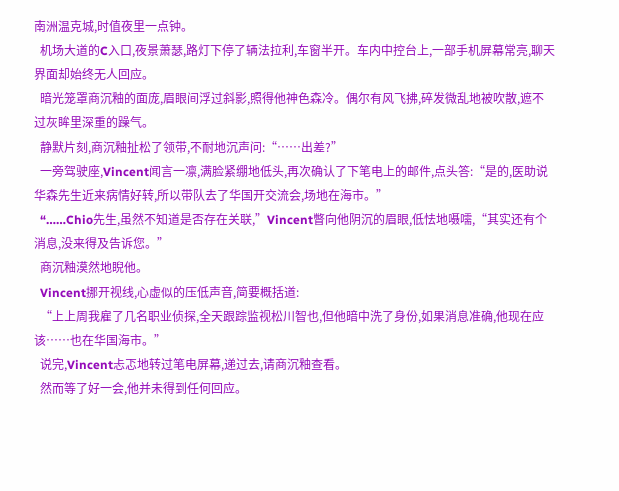南洲温克城,时值夜里一点钟。
  机场大道的C入口,夜景萧瑟,路灯下停了辆法拉利,车窗半开。车内中控台上,一部手机屏幕常亮,聊天界面却始终无人回应。
  暗光笼罩商沉釉的面庞,眉眼间浮过斜影,照得他神色森冷。偶尔有风飞拂,碎发微乱地被吹散,遮不过灰眸里深重的躁气。
  静默片刻,商沉釉扯松了领带,不耐地沉声问:“……出差?”
  一旁驾驶座,Vincent闻言一凛,满脸紧绷地低头,再次确认了下笔电上的邮件,点头答:“是的,医助说华森先生近来病情好转,所以带队去了华国开交流会,场地在海市。”
  “……Chio先生,虽然不知道是否存在关联,”Vincent瞥向他阴沉的眉眼,低怯地嗫嚅,“其实还有个消息,没来得及告诉您。”
  商沉釉漠然地睨他。
  Vincent挪开视线,心虚似的压低声音,简要概括道:
  “上上周我雇了几名职业侦探,全天跟踪监视松川智也,但他暗中洗了身份,如果消息准确,他现在应该……也在华国海市。”
  说完,Vincent忐忑地转过笔电屏幕,递过去,请商沉釉查看。
  然而等了好一会,他并未得到任何回应。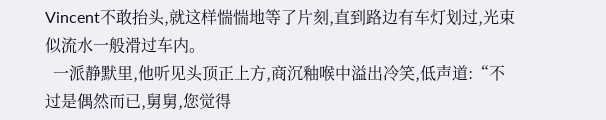Vincent不敢抬头,就这样惴惴地等了片刻,直到路边有车灯划过,光束似流水一般滑过车内。
  一派静默里,他听见头顶正上方,商沉釉喉中溢出冷笑,低声道:“不过是偶然而已,舅舅,您觉得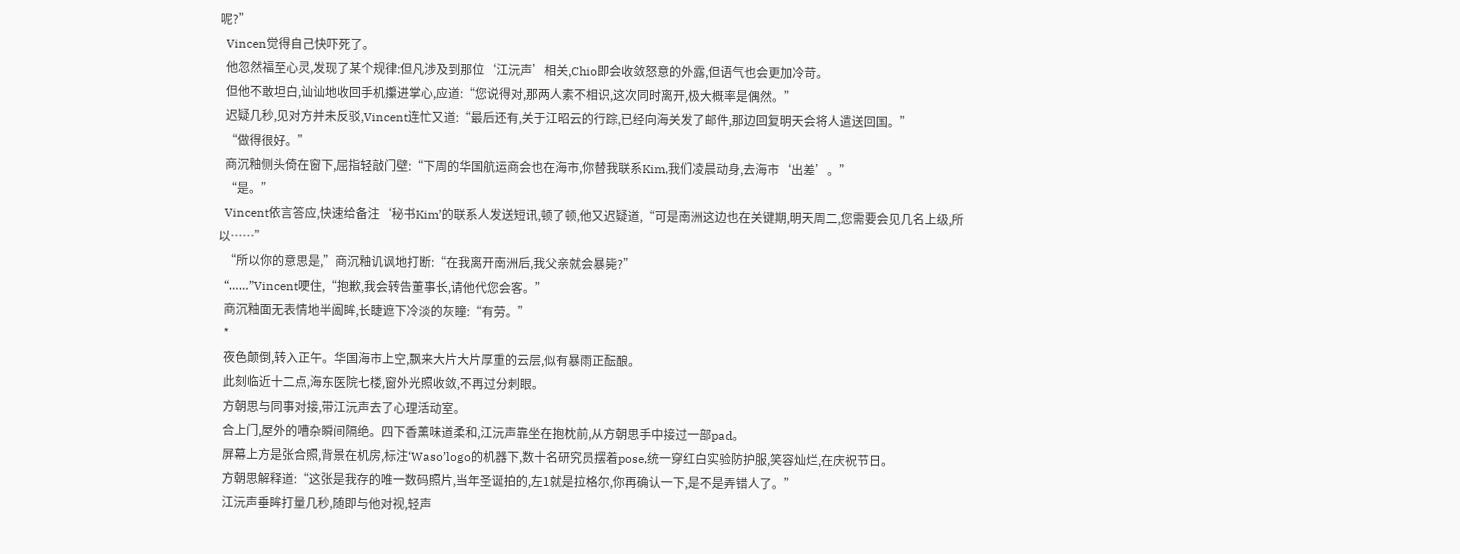呢?”
  Vincen觉得自己快吓死了。
  他忽然福至心灵,发现了某个规律:但凡涉及到那位‘江沅声’相关,Chio即会收敛怒意的外露,但语气也会更加冷苛。
  但他不敢坦白,讪讪地收回手机攥进掌心,应道:“您说得对,那两人素不相识,这次同时离开,极大概率是偶然。”
  迟疑几秒,见对方并未反驳,Vincent连忙又道:“最后还有,关于江昭云的行踪,已经向海关发了邮件,那边回复明天会将人遣送回国。”
  “做得很好。”
  商沉釉侧头倚在窗下,屈指轻敲门壁:“下周的华国航运商会也在海市,你替我联系Kim,我们凌晨动身,去海市‘出差’。”
  “是。”
  Vincent依言答应,快速给备注‘秘书Kim’的联系人发送短讯,顿了顿,他又迟疑道,“可是南洲这边也在关键期,明天周二,您需要会见几名上级,所以……”
  “所以你的意思是,”商沉釉讥讽地打断:“在我离开南洲后,我父亲就会暴毙?”
  “……”Vincent哽住,“抱歉,我会转告董事长,请他代您会客。”
  商沉釉面无表情地半阖眸,长睫遮下冷淡的灰瞳:“有劳。”
  *
  夜色颠倒,转入正午。华国海市上空,飘来大片大片厚重的云层,似有暴雨正酝酿。
  此刻临近十二点,海东医院七楼,窗外光照收敛,不再过分刺眼。
  方朝思与同事对接,带江沅声去了心理活动室。
  合上门,屋外的嘈杂瞬间隔绝。四下香薰味道柔和,江沅声靠坐在抱枕前,从方朝思手中接过一部pad。
  屏幕上方是张合照,背景在机房,标注‘Waso’logo的机器下,数十名研究员摆着pose,统一穿红白实验防护服,笑容灿烂,在庆祝节日。
  方朝思解释道:“这张是我存的唯一数码照片,当年圣诞拍的,左1就是拉格尔,你再确认一下,是不是弄错人了。”
  江沅声垂眸打量几秒,随即与他对视,轻声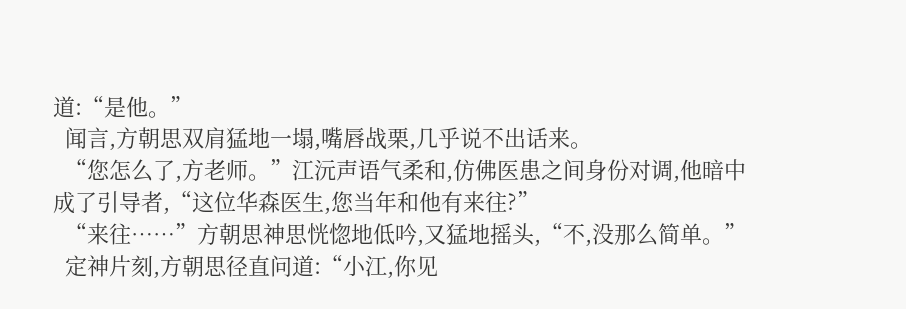道:“是他。”
  闻言,方朝思双肩猛地一塌,嘴唇战栗,几乎说不出话来。
  “您怎么了,方老师。”江沅声语气柔和,仿佛医患之间身份对调,他暗中成了引导者,“这位华森医生,您当年和他有来往?”
  “来往……”方朝思神思恍惚地低吟,又猛地摇头,“不,没那么简单。”
  定神片刻,方朝思径直问道:“小江,你见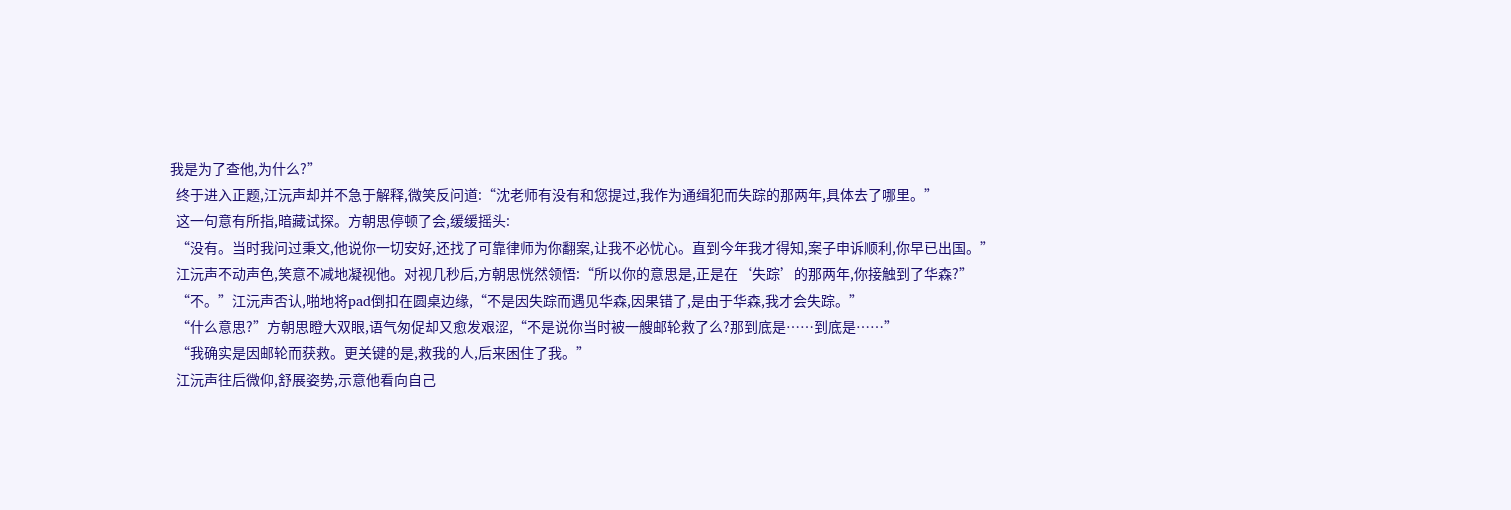我是为了查他,为什么?”
  终于进入正题,江沅声却并不急于解释,微笑反问道:“沈老师有没有和您提过,我作为通缉犯而失踪的那两年,具体去了哪里。”
  这一句意有所指,暗藏试探。方朝思停顿了会,缓缓摇头:
  “没有。当时我问过秉文,他说你一切安好,还找了可靠律师为你翻案,让我不必忧心。直到今年我才得知,案子申诉顺利,你早已出国。”
  江沅声不动声色,笑意不减地凝视他。对视几秒后,方朝思恍然领悟:“所以你的意思是,正是在‘失踪’的那两年,你接触到了华森?”
  “不。”江沅声否认,啪地将pad倒扣在圆桌边缘,“不是因失踪而遇见华森,因果错了,是由于华森,我才会失踪。”
  “什么意思?”方朝思瞪大双眼,语气匆促却又愈发艰涩,“不是说你当时被一艘邮轮救了么?那到底是……到底是……”
  “我确实是因邮轮而获救。更关键的是,救我的人,后来困住了我。”
  江沅声往后微仰,舒展姿势,示意他看向自己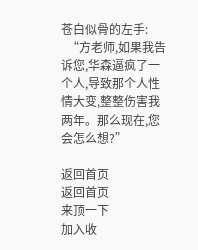苍白似骨的左手:
  “方老师,如果我告诉您,华森逼疯了一个人,导致那个人性情大变,整整伤害我两年。那么现在,您会怎么想?”

返回首页
返回首页
来顶一下
加入收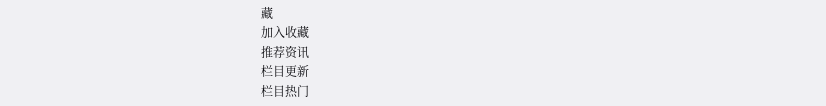藏
加入收藏
推荐资讯
栏目更新
栏目热门